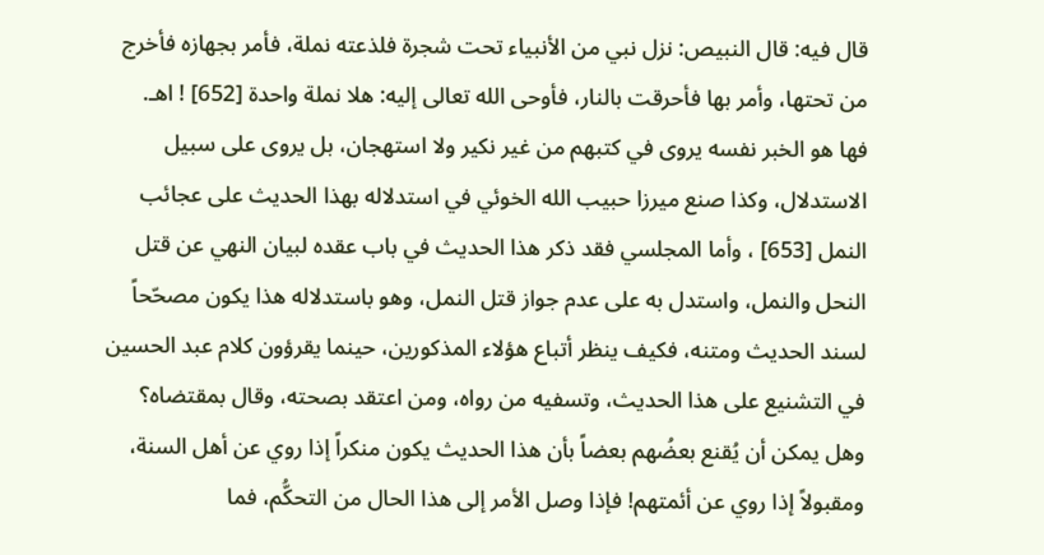قال فيه: قال النبيص: نزل نبي من الأنبياء تحت شجرة فلذعته نملة، فأمر بجهازه فأخرج من تحتها، وأمر بها فأحرقت بالنار، فأوحى الله تعالى إليه: هلا نملة واحدة [652] ! اهـ.
فها هو الخبر نفسه يروى في كتبهم من غير نكير ولا استهجان، بل يروى على سبيل الاستدلال، وكذا صنع ميرزا حبيب الله الخوئي في استدلاله بهذا الحديث على عجائب النمل [653] ، وأما المجلسي فقد ذكر هذا الحديث في باب عقده لبيان النهي عن قتل النحل والنمل، واستدل به على عدم جواز قتل النمل، وهو باستدلاله هذا يكون مصحّحاً لسند الحديث ومتنه، فكيف ينظر أتباع هؤلاء المذكورين، حينما يقرؤون كلام عبد الحسين في التشنيع على هذا الحديث، وتسفيه من رواه، ومن اعتقد بصحته، وقال بمقتضاه؟ وهل يمكن أن يُقنع بعضُهم بعضاً بأن هذا الحديث يكون منكراً إذا روي عن أهل السنة، ومقبولاً إذا روي عن أئمتهم! فإذا وصل الأمر إلى هذا الحال من التحكُّم، فما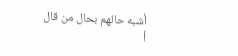أشبه حالهم بحال من قال
أ